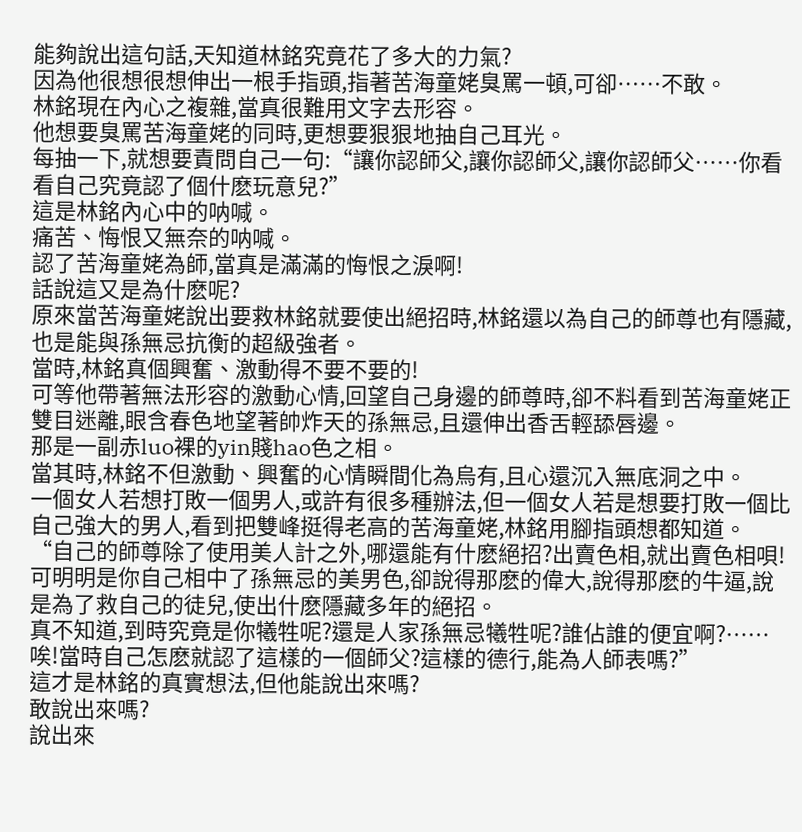能夠說出這句話,天知道林銘究竟花了多大的力氣?
因為他很想很想伸出一根手指頭,指著苦海童姥臭罵一頓,可卻……不敢。
林銘現在內心之複雜,當真很難用文字去形容。
他想要臭罵苦海童姥的同時,更想要狠狠地抽自己耳光。
每抽一下,就想要責問自己一句:“讓你認師父,讓你認師父,讓你認師父……你看看自己究竟認了個什麽玩意兒?”
這是林銘內心中的呐喊。
痛苦、悔恨又無奈的呐喊。
認了苦海童姥為師,當真是滿滿的悔恨之淚啊!
話說這又是為什麽呢?
原來當苦海童姥說出要救林銘就要使出絕招時,林銘還以為自己的師尊也有隱藏,也是能與孫無忌抗衡的超級強者。
當時,林銘真個興奮、激動得不要不要的!
可等他帶著無法形容的激動心情,回望自己身邊的師尊時,卻不料看到苦海童姥正雙目迷離,眼含春色地望著帥炸天的孫無忌,且還伸出香舌輕舔唇邊。
那是一副赤luo裸的yin賤hao色之相。
當其時,林銘不但激動、興奮的心情瞬間化為烏有,且心還沉入無底洞之中。
一個女人若想打敗一個男人,或許有很多種辦法,但一個女人若是想要打敗一個比自己強大的男人,看到把雙峰挺得老高的苦海童姥,林銘用腳指頭想都知道。
“自己的師尊除了使用美人計之外,哪還能有什麽絕招?出賣色相,就出賣色相唄!
可明明是你自己相中了孫無忌的美男色,卻說得那麽的偉大,說得那麽的牛逼,說是為了救自己的徒兒,使出什麽隱藏多年的絕招。
真不知道,到時究竟是你犧牲呢?還是人家孫無忌犧牲呢?誰佔誰的便宜啊?……
唉!當時自己怎麽就認了這樣的一個師父?這樣的德行,能為人師表嗎?”
這才是林銘的真實想法,但他能說出來嗎?
敢說出來嗎?
說出來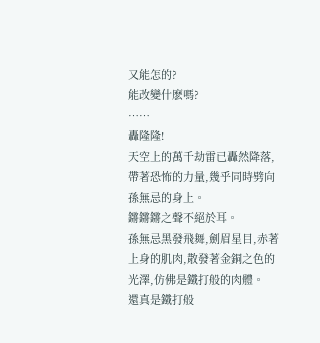又能怎的?
能改變什麽嗎?
……
轟隆隆!
天空上的萬千劫雷已轟然降落,帶著恐怖的力量,幾乎同時劈向孫無忌的身上。
鏘鏘鏘之聲不絕於耳。
孫無忌黑發飛舞,劍眉星目,赤著上身的肌肉,散發著金銅之色的光澤,仿佛是鐵打般的肉體。
還真是鐵打般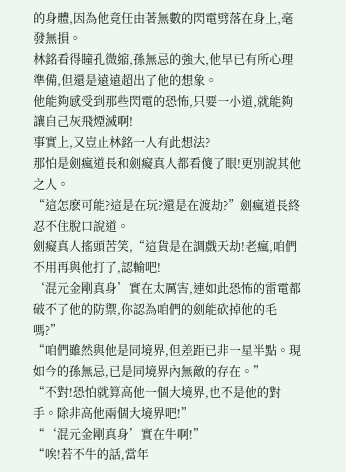的身體,因為他竟任由著無數的閃電劈落在身上,毫發無損。
林銘看得瞳孔微縮,孫無忌的強大,他早已有所心理準備,但還是遠遠超出了他的想象。
他能夠感受到那些閃電的恐怖,只要一小道,就能夠讓自己灰飛煙滅啊!
事實上,又豈止林銘一人有此想法?
那怕是劍瘋道長和劍癡真人都看傻了眼!更別說其他之人。
“這怎麽可能?這是在玩?還是在渡劫?”劍瘋道長終忍不住脫口說道。
劍癡真人搖頭苦笑,“這貨是在調戲天劫!老瘋,咱們不用再與他打了,認輸吧!
‘混元金剛真身’實在太厲害,連如此恐怖的雷電都破不了他的防禦,你認為咱們的劍能砍掉他的毛嗎?”
“咱們雖然與他是同境界,但差距已非一星半點。現如今的孫無忌,已是同境界內無敵的存在。”
“不對!恐怕就算高他一個大境界,也不是他的對手。除非高他兩個大境界吧!”
“‘混元金剛真身’實在牛啊!”
“唉!若不牛的話,當年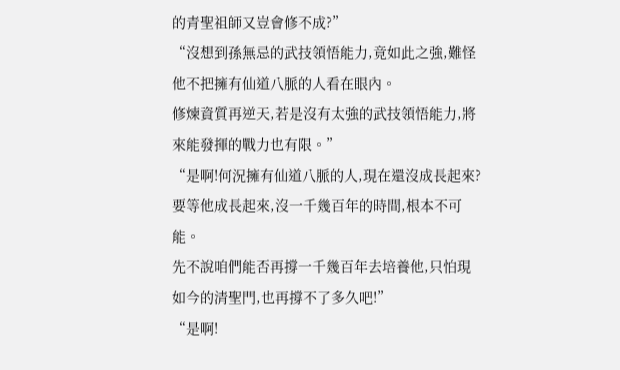的青聖祖師又豈會修不成?”
“沒想到孫無忌的武技領悟能力,竟如此之強,難怪他不把擁有仙道八脈的人看在眼內。
修煉資質再逆天,若是沒有太強的武技領悟能力,將來能發揮的戰力也有限。”
“是啊!何況擁有仙道八脈的人,現在還沒成長起來?要等他成長起來,沒一千幾百年的時間,根本不可能。
先不說咱們能否再撐一千幾百年去培養他,只怕現如今的清聖門,也再撐不了多久吧!”
“是啊!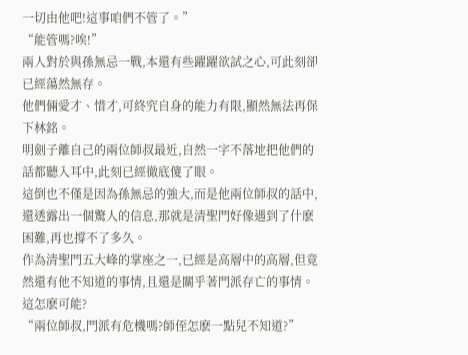一切由他吧!這事咱們不管了。”
“能管嗎?唉!”
兩人對於與孫無忌一戰,本還有些躍躍欲試之心,可此刻卻已經蕩然無存。
他們倆愛才、惜才,可終究自身的能力有限,顯然無法再保下林銘。
明劍子離自己的兩位師叔最近,自然一字不落地把他們的話都聽入耳中,此刻已經徹底傻了眼。
這倒也不僅是因為孫無忌的強大,而是他兩位師叔的話中,還透露出一個驚人的信息,那就是清聖門好像遇到了什麽困難,再也撐不了多久。
作為清聖門五大峰的掌座之一,已經是高層中的高層,但竟然還有他不知道的事情,且還是關乎著門派存亡的事情。
這怎麽可能?
“兩位師叔,門派有危機嗎?師侄怎麽一點兒不知道?”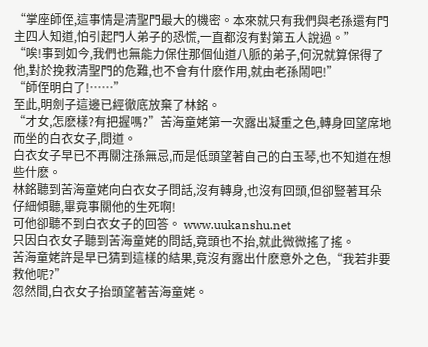“掌座師侄,這事情是清聖門最大的機密。本來就只有我們與老孫還有門主四人知道,怕引起門人弟子的恐慌,一直都沒有對第五人說過。”
“唉!事到如今,我們也無能力保住那個仙道八脈的弟子,何況就算保得了他,對於挽救清聖門的危難,也不會有什麽作用,就由老孫鬧吧!”
“師侄明白了!……”
至此,明劍子這邊已經徹底放棄了林銘。
“才女,怎麽樣?有把握嗎?”苦海童姥第一次露出凝重之色,轉身回望席地而坐的白衣女子,問道。
白衣女子早已不再關注孫無忌,而是低頭望著自己的白玉琴,也不知道在想些什麽。
林銘聽到苦海童姥向白衣女子問話,沒有轉身,也沒有回頭,但卻豎著耳朵仔細傾聽,畢竟事關他的生死啊!
可他卻聽不到白衣女子的回答。 www.uukanshu.net
只因白衣女子聽到苦海童姥的問話,竟頭也不抬,就此微微搖了搖。
苦海童姥許是早已猜到這樣的結果,竟沒有露出什麽意外之色,“我若非要救他呢?”
忽然間,白衣女子抬頭望著苦海童姥。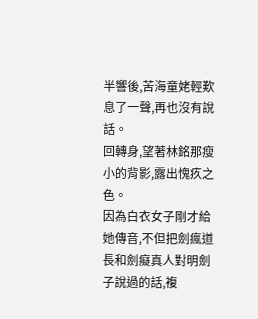半響後,苦海童姥輕歎息了一聲,再也沒有說話。
回轉身,望著林銘那瘦小的背影,露出愧疚之色。
因為白衣女子剛才給她傳音,不但把劍瘋道長和劍癡真人對明劍子說過的話,複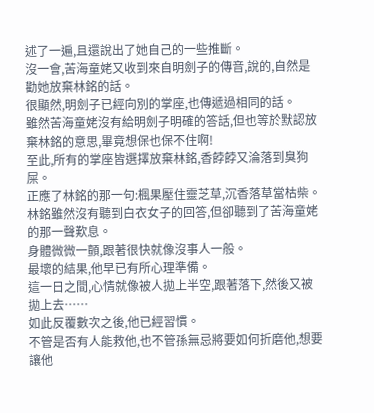述了一遍,且還說出了她自己的一些推斷。
沒一會,苦海童姥又收到來自明劍子的傳音,說的,自然是勸她放棄林銘的話。
很顯然,明劍子已經向別的掌座,也傳遞過相同的話。
雖然苦海童姥沒有給明劍子明確的答話,但也等於默認放棄林銘的意思,畢竟想保也保不住啊!
至此,所有的掌座皆選擇放棄林銘,香餑餑又淪落到臭狗屎。
正應了林銘的那一句:楓果壓住靈芝草,沉香落草當枯柴。
林銘雖然沒有聽到白衣女子的回答,但卻聽到了苦海童姥的那一聲歎息。
身體微微一顫,跟著很快就像沒事人一般。
最壞的結果,他早已有所心理準備。
這一日之間,心情就像被人拋上半空,跟著落下,然後又被拋上去……
如此反覆數次之後,他已經習慣。
不管是否有人能救他,也不管孫無忌將要如何折磨他,想要讓他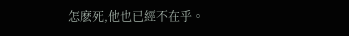怎麽死,他也已經不在乎。